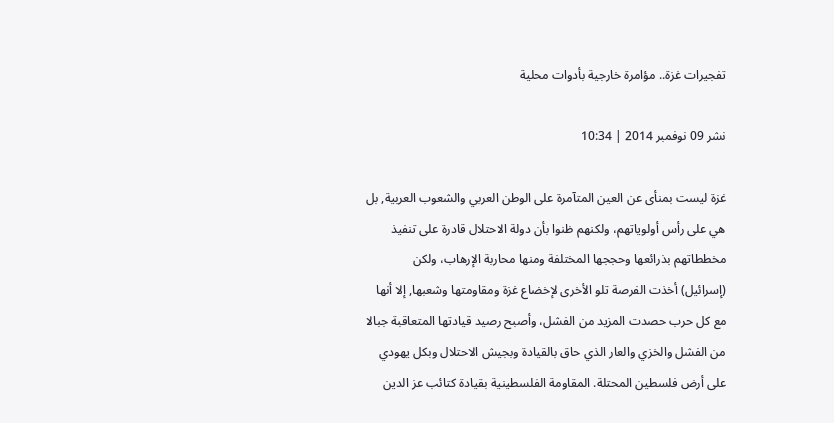تفجيرات غزة.. مؤامرة خارجية بأدوات محلية

نشر 09 نوفمبر 2014 | 10:34

غزة ليست بمنأى عن العين المتآمرة على الوطن العربي والشعوب العربية, بل هي على رأس أولوياتهم، ولكنهم ظنوا بأن دولة الاحتلال قادرة على تنفيذ مخططاتهم بذرائعها وحججها المختلفة ومنها محاربة الإرهاب، ولكن (إسرائيل) أخذت الفرصة تلو الأخرى لإخضاع غزة ومقاومتها وشعبها, إلا أنها مع كل حرب حصدت المزيد من الفشل، وأصبح رصيد قيادتها المتعاقبة جبالا من الفشل والخزي والعار الذي حاق بالقيادة وبجيش الاحتلال وبكل يهودي على أرض فلسطين المحتلة. المقاومة الفلسطينية بقيادة كتائب عز الدين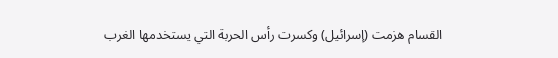القسام هزمت (إسرائيل) وكسرت رأس الحربة التي يستخدمها الغرب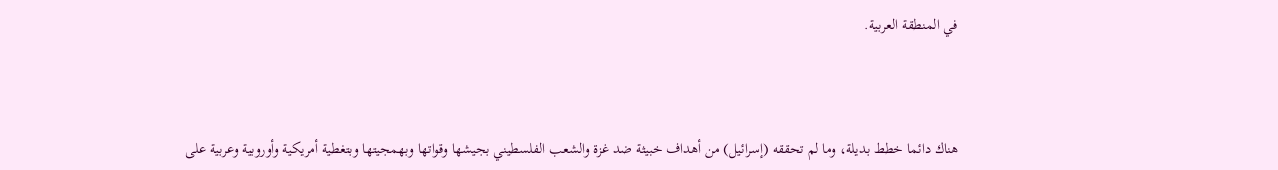في المنطقة العربية.



هناك دائما خطط بديلة، وما لم تحققه (إسرائيل) من أهداف خبيثة ضد غزة والشعب الفلسطيني بجيشها وقواتها وبهمجيتها وبتغطية أمريكية وأوروبية وعربية على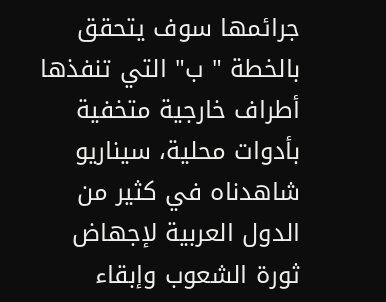جرائمها سوف يتحقق بالخطة " ب" التي تنفذها أطراف خارجية متخفية بأدوات محلية، سيناريو شاهدناه في كثير من الدول العربية لإجهاض ثورة الشعوب وإبقاء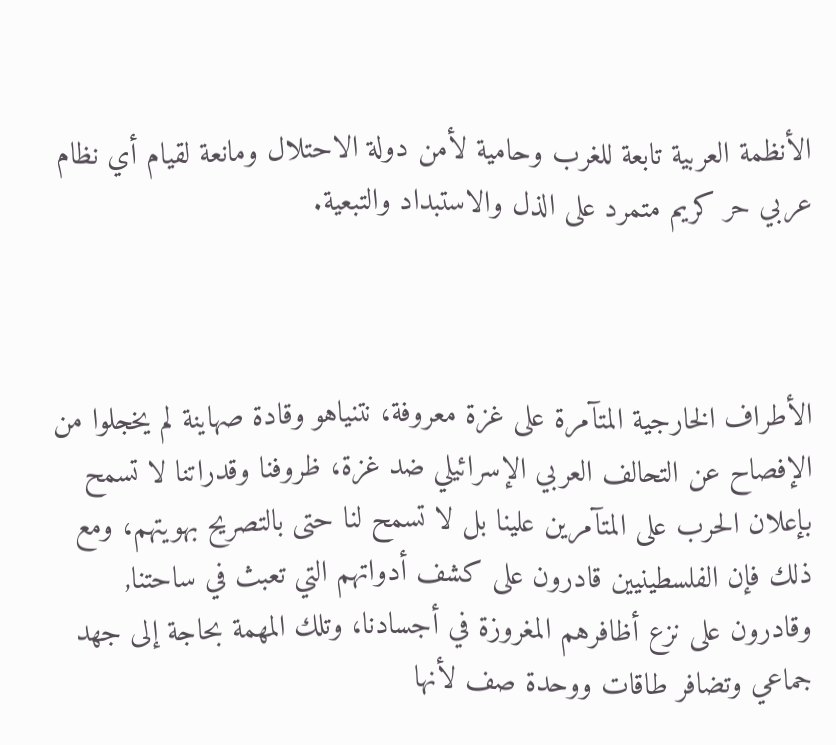الأنظمة العربية تابعة للغرب وحامية لأمن دولة الاحتلال ومانعة لقيام أي نظام عربي حر كريم متمرد على الذل والاستبداد والتبعية.



الأطراف الخارجية المتآمرة على غزة معروفة، نتنياهو وقادة صهاينة لم يخجلوا من الإفصاح عن التحالف العربي الإسرائيلي ضد غزة، ظروفنا وقدراتنا لا تسمح بإعلان الحرب على المتآمرين علينا بل لا تسمح لنا حتى بالتصريح بهويتهم، ومع ذلك فإن الفلسطينيين قادرون على كشف أدواتهم التي تعبث في ساحتنا, وقادرون على نزع أظافرهم المغروزة في أجسادنا، وتلك المهمة بحاجة إلى جهد جماعي وتضافر طاقات ووحدة صف لأنها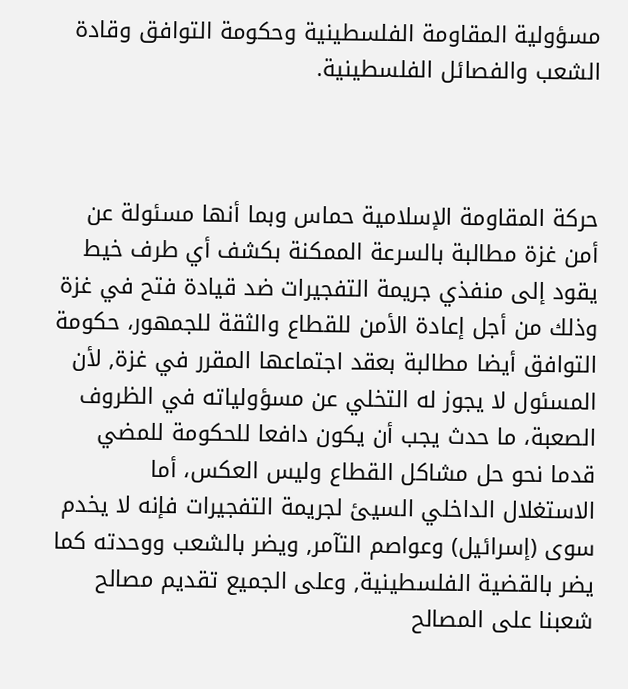مسؤولية المقاومة الفلسطينية وحكومة التوافق وقادة الشعب والفصائل الفلسطينية.



حركة المقاومة الإسلامية حماس وبما أنها مسئولة عن أمن غزة مطالبة بالسرعة الممكنة بكشف أي طرف خيط يقود إلى منفذي جريمة التفجيرات ضد قيادة فتح في غزة وذلك من أجل إعادة الأمن للقطاع والثقة للجمهور، حكومة التوافق أيضا مطالبة بعقد اجتماعها المقرر في غزة, لأن المسئول لا يجوز له التخلي عن مسؤولياته في الظروف الصعبة، ما حدث يجب أن يكون دافعا للحكومة للمضي قدما نحو حل مشاكل القطاع وليس العكس، أما الاستغلال الداخلي السيئ لجريمة التفجيرات فإنه لا يخدم سوى (إسرائيل) وعواصم التآمر, ويضر بالشعب ووحدته كما يضر بالقضية الفلسطينية, وعلى الجميع تقديم مصالح شعبنا على المصالح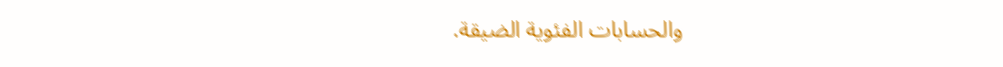والحسابات الفئوية الضيقة.